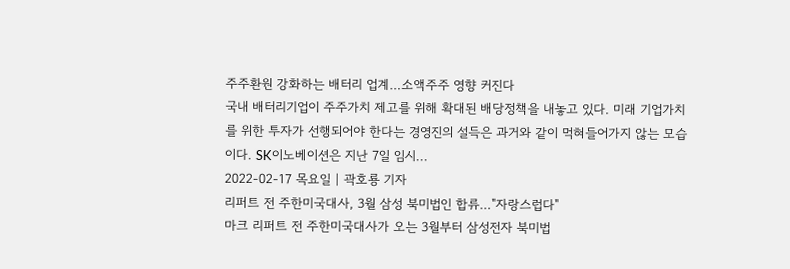주주환원 강화하는 배터리 업계…소액주주 영향 커진다
국내 배터리기업이 주주가치 제고를 위해 확대된 배당정책을 내놓고 있다. 미래 기업가치를 위한 투자가 선행되어야 한다는 경영진의 설득은 과거와 같이 먹혀들어가지 않는 모습이다. SK이노베이션은 지난 7일 임시...
2022-02-17 목요일 | 곽호룡 기자
리퍼트 전 주한미국대사, 3월 삼성 북미법인 합류…"자랑스럽다"
마크 리퍼트 전 주한미국대사가 오는 3월부터 삼성전자 북미법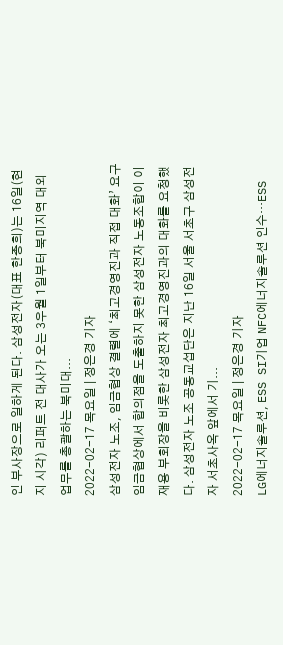인 부사장으로 일하게 된다. 삼성전자(대표 한종희)는 16일(현지 시각) 리퍼트 전 대사가 오는 3우월 1일부터 북미지역 대외업무를 총괄하는 북미대...
2022-02-17 목요일 | 정은경 기자
삼성전자 노조, 임금협상 결렬에 ‘최고경영진과 직접 대화’ 요구
임금협상에서 합의점을 도출하지 못한 삼성전자 노동조합이 이재용 부회장을 비롯한 삼성전자 최고경영진과의 대화를 요청했다. 삼성전자 노조 공동교섭단은 지난 16일 서울 서초구 삼성전자 서초사옥 앞에서 기...
2022-02-17 목요일 | 정은경 기자
LG에너지솔루션, ESS SI기업 NFC에너지솔루션 인수…ESS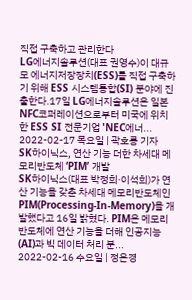직접 구축하고 관리한다
LG에너지솔루션(대표 권영수)이 대규모 에너지저장장치(ESS)를 직접 구축하기 위해 ESS 시스템통합(SI) 분야에 진출한다.17일 LG에너지솔루션은 일본 NFC코퍼레이션으로부터 미국에 위치한 ESS SI 전문기업 'NEC에너...
2022-02-17 목요일 | 곽호룡 기자
SK하이닉스, 연산 기능 더한 차세대 메모리반도체 ‘PIM’ 개발
SK하이닉스(대표 박정희·이석희)가 연산 기능을 갖춘 차세대 메모리반도체인 PIM(Processing-In-Memory)을 개발했다고 16일 밝혔다. PIM은 메모리 반도체에 연산 기능을 더해 인공지능(AI)과 빅 데이터 처리 분...
2022-02-16 수요일 | 정은경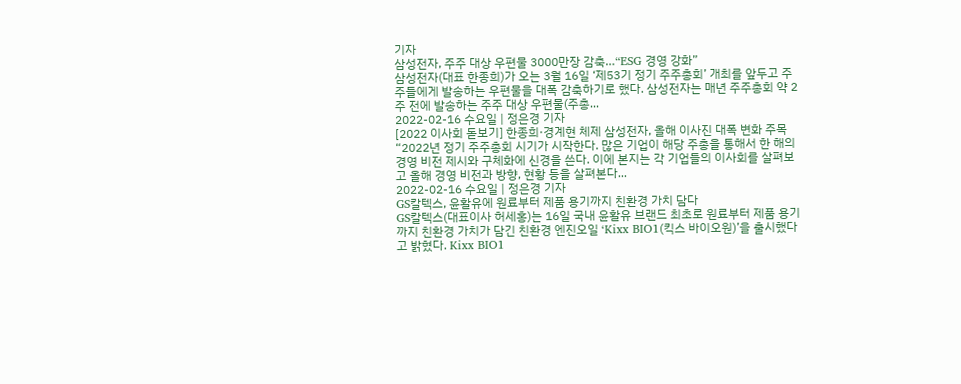기자
삼성전자, 주주 대상 우편물 3000만장 감축…“ESG 경영 강화”
삼성전자(대표 한종희)가 오는 3월 16일 ‘제53기 정기 주주총회’ 개최를 앞두고 주주들에게 발송하는 우편물을 대폭 감축하기로 했다. 삼성전자는 매년 주주총회 약 2주 전에 발송하는 주주 대상 우편물(주총...
2022-02-16 수요일 | 정은경 기자
[2022 이사회 돋보기] 한종희·경계현 체제 삼성전자, 올해 이사진 대폭 변화 주목
“2022년 정기 주주총회 시기가 시작한다. 많은 기업이 해당 주총을 통해서 한 해의 경영 비전 제시와 구체화에 신경을 쓴다. 이에 본지는 각 기업들의 이사회를 살펴보고 올해 경영 비전과 방향, 현황 등을 살펴본다...
2022-02-16 수요일 | 정은경 기자
GS칼텍스, 윤활유에 원료부터 제품 용기까지 친환경 가치 담다
GS칼텍스(대표이사 허세홍)는 16일 국내 윤활유 브랜드 최초로 원료부터 제품 용기까지 친환경 가치가 담긴 친환경 엔진오일 ‘Kixx BIO1(킥스 바이오원)’을 출시했다고 밝혔다. Kixx BIO1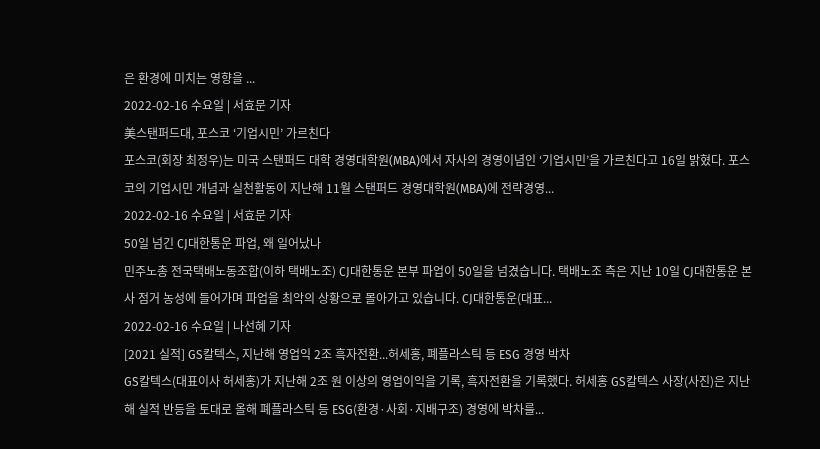은 환경에 미치는 영향을 ...
2022-02-16 수요일 | 서효문 기자
美스탠퍼드대, 포스코 ‘기업시민’ 가르친다
포스코(회장 최정우)는 미국 스탠퍼드 대학 경영대학원(MBA)에서 자사의 경영이념인 ‘기업시민’을 가르친다고 16일 밝혔다. 포스코의 기업시민 개념과 실천활동이 지난해 11월 스탠퍼드 경영대학원(MBA)에 전략경영...
2022-02-16 수요일 | 서효문 기자
50일 넘긴 CJ대한통운 파업, 왜 일어났나
민주노총 전국택배노동조합(이하 택배노조) CJ대한통운 본부 파업이 50일을 넘겼습니다. 택배노조 측은 지난 10일 CJ대한통운 본사 점거 농성에 들어가며 파업을 최악의 상황으로 몰아가고 있습니다. CJ대한통운(대표...
2022-02-16 수요일 | 나선혜 기자
[2021 실적] GS칼텍스, 지난해 영업익 2조 흑자전환...허세홍, 폐플라스틱 등 ESG 경영 박차
GS칼텍스(대표이사 허세홍)가 지난해 2조 원 이상의 영업이익을 기록, 흑자전환을 기록했다. 허세홍 GS칼텍스 사장(사진)은 지난해 실적 반등을 토대로 올해 폐플라스틱 등 ESG(환경·사회·지배구조) 경영에 박차를...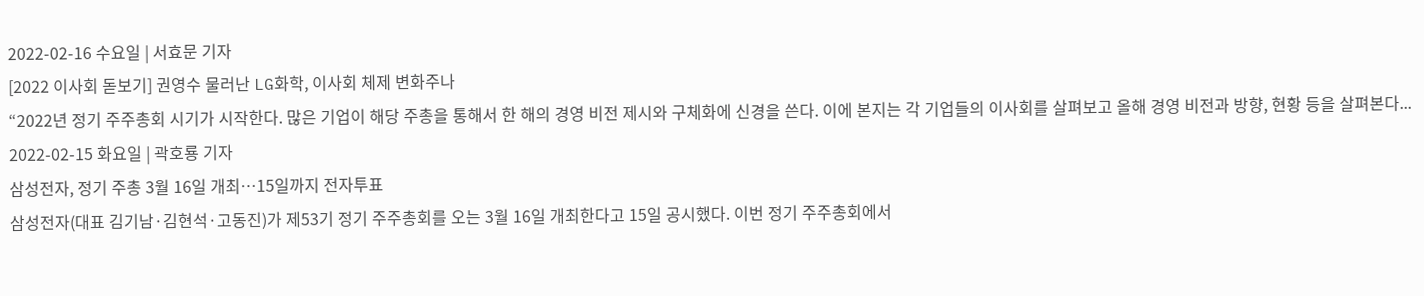2022-02-16 수요일 | 서효문 기자
[2022 이사회 돋보기] 권영수 물러난 LG화학, 이사회 체제 변화주나
“2022년 정기 주주총회 시기가 시작한다. 많은 기업이 해당 주총을 통해서 한 해의 경영 비전 제시와 구체화에 신경을 쓴다. 이에 본지는 각 기업들의 이사회를 살펴보고 올해 경영 비전과 방향, 현황 등을 살펴본다...
2022-02-15 화요일 | 곽호룡 기자
삼성전자, 정기 주총 3월 16일 개최…15일까지 전자투표
삼성전자(대표 김기남·김현석·고동진)가 제53기 정기 주주총회를 오는 3월 16일 개최한다고 15일 공시했다. 이번 정기 주주총회에서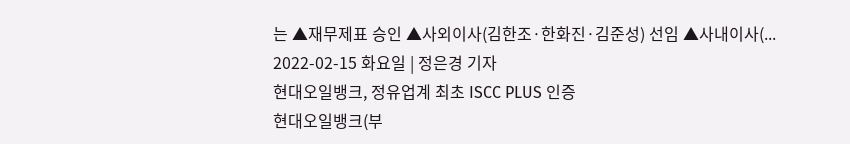는 ▲재무제표 승인 ▲사외이사(김한조·한화진·김준성) 선임 ▲사내이사(...
2022-02-15 화요일 | 정은경 기자
현대오일뱅크, 정유업계 최초 ISCC PLUS 인증
현대오일뱅크(부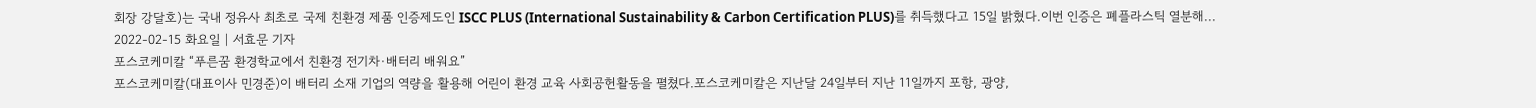회장 강달호)는 국내 정유사 최초로 국제 친환경 제품 인증제도인 ISCC PLUS (International Sustainability & Carbon Certification PLUS)를 취득했다고 15일 밝혔다.이번 인증은 폐플라스틱 열분해...
2022-02-15 화요일 | 서효문 기자
포스코케미칼 “푸른꿈 환경학교에서 친환경 전기차·배터리 배워요”
포스코케미칼(대표이사 민경준)이 배터리 소재 기업의 역량을 활용해 어린이 환경 교육 사회공헌활동을 펼쳤다.포스코케미칼은 지난달 24일부터 지난 11일까지 포항, 광양,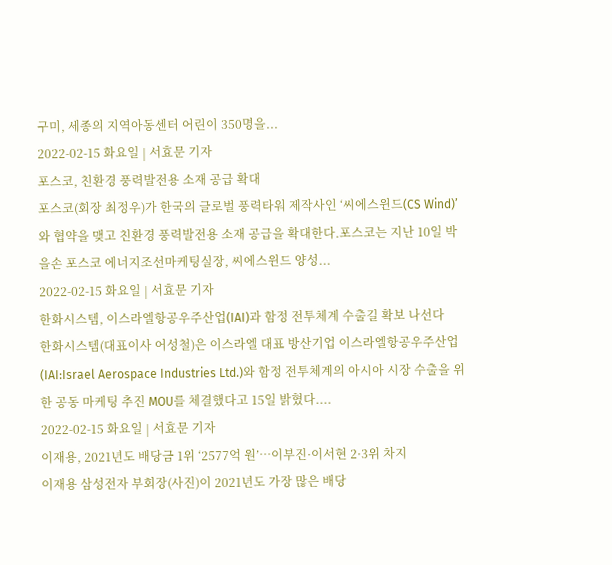구미, 세종의 지역아동센터 어린이 350명을...
2022-02-15 화요일 | 서효문 기자
포스코, 친환경 풍력발전용 소재 공급 확대
포스코(회장 최정우)가 한국의 글로벌 풍력타워 제작사인 ‘씨에스윈드(CS Wind)’와 협약을 맺고 친환경 풍력발전용 소재 공급을 확대한다.포스코는 지난 10일 박을손 포스코 에너지조선마케팅실장, 씨에스윈드 양성...
2022-02-15 화요일 | 서효문 기자
한화시스템, 이스라엘항공우주산업(IAI)과 함정 전투체계 수출길 확보 나선다
한화시스템(대표이사 어성철)은 이스라엘 대표 방산기업 이스라엘항공우주산업(IAI:Israel Aerospace Industries Ltd.)와 함정 전투체계의 아시아 시장 수출을 위한 공동 마케팅 추진 MOU를 체결했다고 15일 밝혔다....
2022-02-15 화요일 | 서효문 기자
이재용, 2021년도 배당금 1위 ‘2577억 원’…이부진·이서현 2·3위 차지
이재용 삼성전자 부회장(사진)이 2021년도 가장 많은 배당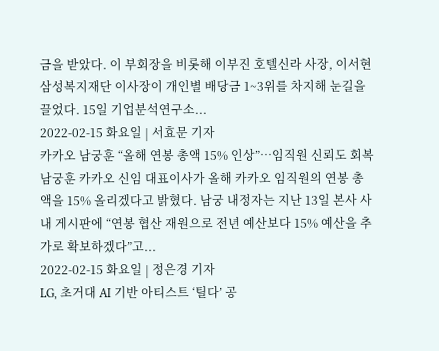금을 받았다. 이 부회장을 비롯해 이부진 호텔신라 사장, 이서현 삼성복지재단 이사장이 개인별 배당금 1~3위를 차지해 눈길을 끌었다. 15일 기업분석연구소...
2022-02-15 화요일 | 서효문 기자
카카오 남궁훈 “올해 연봉 총액 15% 인상”…임직원 신뢰도 회복
남궁훈 카카오 신임 대표이사가 올해 카카오 임직원의 연봉 총액을 15% 올리겠다고 밝혔다. 남궁 내정자는 지난 13일 본사 사내 게시판에 “연봉 협산 재원으로 전년 예산보다 15% 예산을 추가로 확보하겠다”고...
2022-02-15 화요일 | 정은경 기자
LG, 초거대 AI 기반 아티스트 ‘틸다’ 공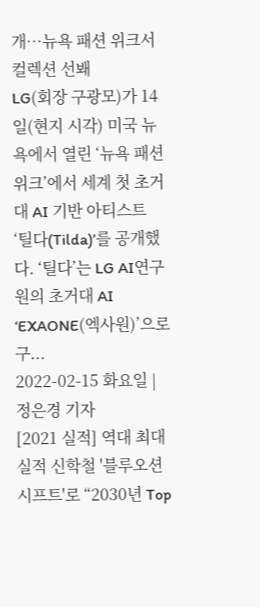개…뉴욕 패션 위크서 컬렉션 선봬
LG(회장 구광모)가 14일(현지 시각) 미국 뉴욕에서 열린 ‘뉴욕 패션 위크’에서 세계 첫 초거대 AI 기반 아티스트 ‘틸다(Tilda)’를 공개했다. ‘틸다’는 LG AI연구원의 초거대 AI ‘EXAONE(엑사원)’으로 구...
2022-02-15 화요일 | 정은경 기자
[2021 실적] 역대 최대 실적 신학철 '블루오션 시프트'로 “2030년 Top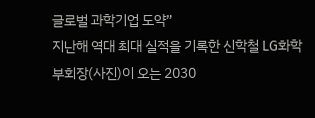글로벌 과학기업 도약”
지난해 역대 최대 실적을 기록한 신학철 LG화학 부회장(사진)이 오는 2030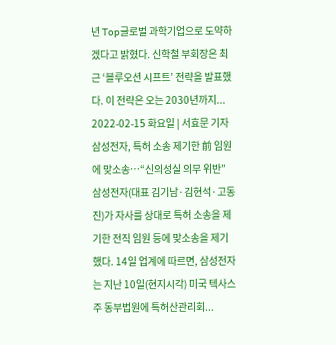년 Top글로벌 과학기업으로 도약하겠다고 밝혔다. 신학철 부회장은 최근 ‘블루오션 시프트’ 전략을 발표했다. 이 전략은 오는 2030년까지...
2022-02-15 화요일 | 서효문 기자
삼성전자, 특허 소송 제기한 前 임원에 맞소송…“신의성실 의무 위반”
삼성전자(대표 김기남·김현석·고동진)가 자사를 상대로 특허 소송을 제기한 전직 임원 등에 맞소송을 제기했다. 14일 업계에 따르면, 삼성전자는 지난 10일(현지시각) 미국 텍사스주 동부법원에 특허산관리회...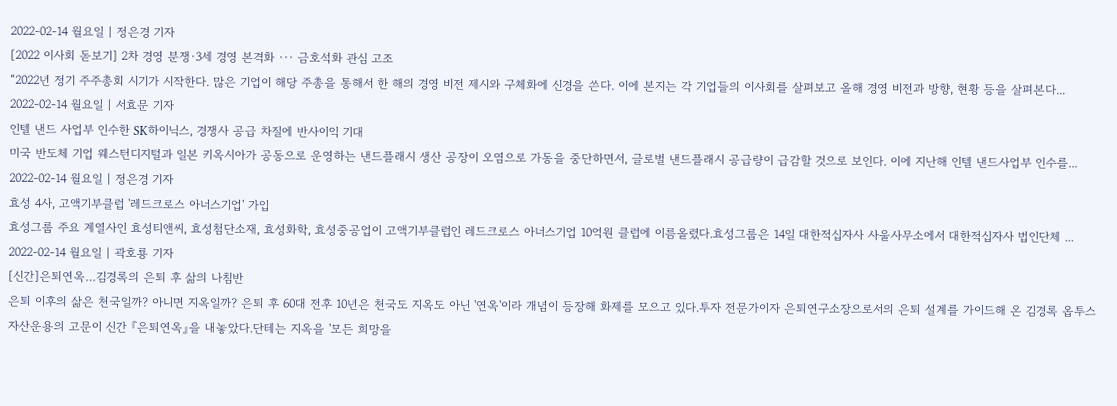2022-02-14 월요일 | 정은경 기자
[2022 이사회 돋보기] 2차 경영 분쟁·3세 경영 본격화 ··· 금호석화 관심 고조
“2022년 정기 주주총회 시기가 시작한다. 많은 기업이 해당 주총을 통해서 한 해의 경영 비전 제시와 구체화에 신경을 쓴다. 이에 본지는 각 기업들의 이사회를 살펴보고 올해 경영 비전과 방향, 현황 등을 살펴본다...
2022-02-14 월요일 | 서효문 기자
인텔 낸드 사업부 인수한 SK하이닉스, 경쟁사 공급 차질에 반사이익 기대
미국 반도체 기업 웨스턴디지털과 일본 키옥시아가 공동으로 운영하는 낸드플래시 생산 공장이 오염으로 가동을 중단하면서, 글로벌 낸드플래시 공급량이 급감할 것으로 보인다. 이에 지난해 인텔 낸드사업부 인수를...
2022-02-14 월요일 | 정은경 기자
효성 4사, 고액기부클럽 '레드크로스 아너스기업' 가입
효성그룹 주요 계열사인 효성티앤씨, 효성첨단소재, 효성화학, 효성중공업이 고액기부클럽인 레드크로스 아너스기업 10억원 클럽에 이름올렸다.효성그룹은 14일 대한적십자사 사울사무소에서 대한적십자사 법인단체 ...
2022-02-14 월요일 | 곽호룡 기자
[신간]은퇴연옥…김경록의 은퇴 후 삶의 나침반
은퇴 이후의 삶은 천국일까? 아니면 지옥일까? 은퇴 후 60대 전후 10년은 천국도 지옥도 아닌 '연옥'이라 개념이 등장해 화제를 모으고 있다.투자 전문가이자 은퇴연구소장으로서의 은퇴 설계를 가이드해 온 김경록 옵투스자산운용의 고문이 신간 『은퇴연옥』을 내놓았다.단테는 지옥을 '모든 희망을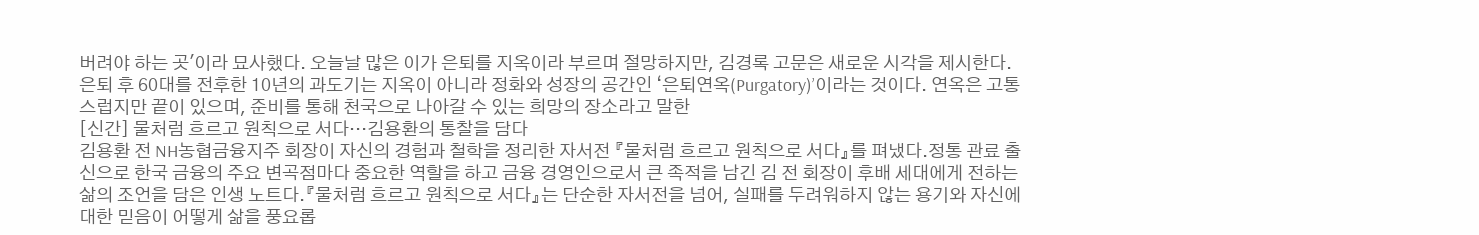버려야 하는 곳'이라 묘사했다. 오늘날 많은 이가 은퇴를 지옥이라 부르며 절망하지만, 김경록 고문은 새로운 시각을 제시한다. 은퇴 후 60대를 전후한 10년의 과도기는 지옥이 아니라 정화와 성장의 공간인 ‘은퇴연옥(Purgatory)’이라는 것이다. 연옥은 고통스럽지만 끝이 있으며, 준비를 통해 천국으로 나아갈 수 있는 희망의 장소라고 말한
[신간] 물처럼 흐르고 원칙으로 서다…김용환의 통찰을 담다
김용환 전 NH농협금융지주 회장이 자신의 경험과 철학을 정리한 자서전 『물처럼 흐르고 원칙으로 서다』를 펴냈다.정통 관료 출신으로 한국 금융의 주요 변곡점마다 중요한 역할을 하고 금융 경영인으로서 큰 족적을 남긴 김 전 회장이 후배 세대에게 전하는 삶의 조언을 담은 인생 노트다.『물처럼 흐르고 원칙으로 서다』는 단순한 자서전을 넘어, 실패를 두려워하지 않는 용기와 자신에 대한 믿음이 어떻게 삶을 풍요롭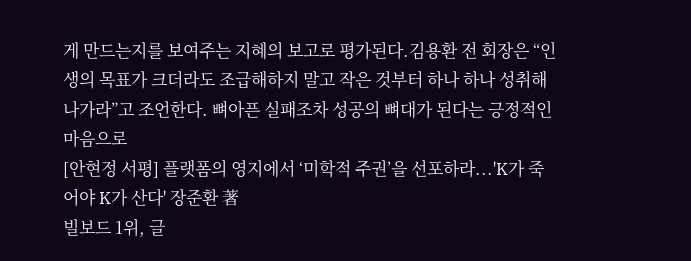게 만드는지를 보여주는 지혜의 보고로 평가된다.김용환 전 회장은 “인생의 목표가 크더라도 조급해하지 말고 작은 것부터 하나 하나 성취해 나가라”고 조언한다. 뼈아픈 실패조차 성공의 뼈대가 된다는 긍정적인 마음으로
[안현정 서평] 플랫폼의 영지에서 ‘미학적 주권’을 선포하라...'K가 죽어야 K가 산다' 장준환 著
빌보드 1위, 글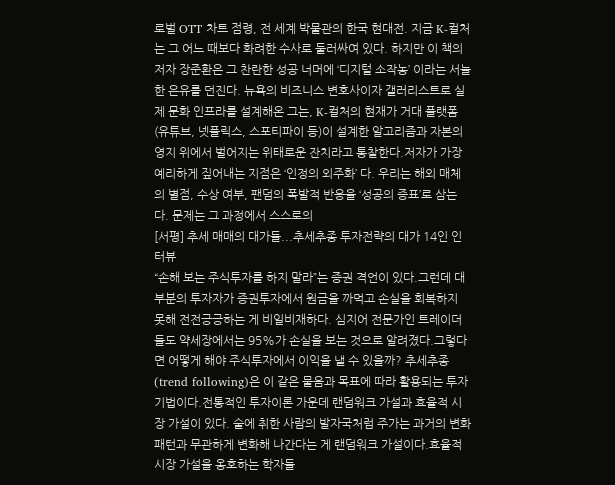로벌 OTT 차트 점령, 전 세계 박물관의 한국 현대전. 지금 K-컬처는 그 어느 때보다 화려한 수사로 둘러싸여 있다. 하지만 이 책의 저자 장준환은 그 찬란한 성공 너머에 ‘디지털 소작농’ 이라는 서늘한 은유를 던진다. 뉴욕의 비즈니스 변호사이자 갤러리스트로 실제 문화 인프라를 설계해온 그는, K-컬처의 현재가 거대 플랫폼(유튜브, 넷플릭스, 스포티파이 등)이 설계한 알고리즘과 자본의 영지 위에서 벌어지는 위태로운 잔치라고 통찰한다.저자가 가장 예리하게 짚어내는 지점은 ‘인정의 외주화’ 다. 우리는 해외 매체의 별점, 수상 여부, 팬덤의 폭발적 반응을 ‘성공의 증표’로 삼는다. 문제는 그 과정에서 스스로의
[서평] 추세 매매의 대가들...추세추종 투자전략의 대가 14인 인터뷰
“손해 보는 주식투자를 하지 말라”는 증권 격언이 있다.그런데 대부분의 투자자가 증권투자에서 원금을 까먹고 손실을 회복하지 못해 전전긍긍하는 게 비일비재하다. 심지어 전문가인 트레이더들도 약세장에서는 95%가 손실을 보는 것으로 알려졌다.그렇다면 어떻게 해야 주식투자에서 이익을 낼 수 있을까? 추세추종(trend following)은 이 같은 물음과 목표에 따라 활용되는 투자기법이다.전통적인 투자이론 가운데 랜덤워크 가설과 효율적 시장 가설이 있다. 술에 취한 사람의 발자국처럼 주가는 과거의 변화 패턴과 무관하게 변화해 나간다는 게 랜덤워크 가설이다.효율적 시장 가설을 옹호하는 학자들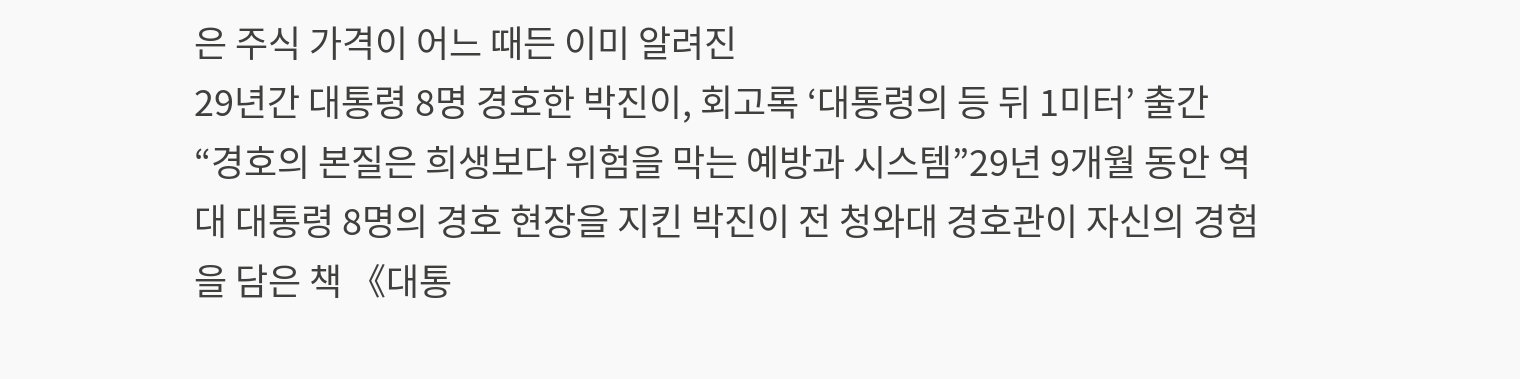은 주식 가격이 어느 때든 이미 알려진
29년간 대통령 8명 경호한 박진이, 회고록 ‘대통령의 등 뒤 1미터’ 출간
“경호의 본질은 희생보다 위험을 막는 예방과 시스템”29년 9개월 동안 역대 대통령 8명의 경호 현장을 지킨 박진이 전 청와대 경호관이 자신의 경험을 담은 책 《대통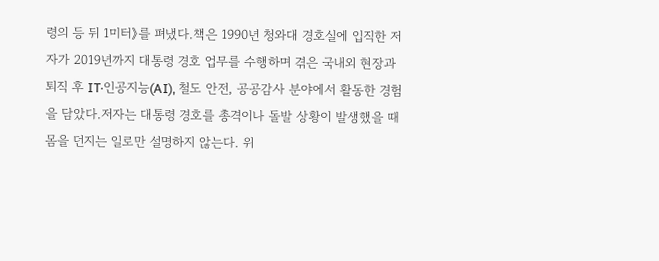령의 등 뒤 1미터》를 펴냈다.책은 1990년 청와대 경호실에 입직한 저자가 2019년까지 대통령 경호 업무를 수행하며 겪은 국내외 현장과 퇴직 후 IT·인공지능(AI), 철도 안전, 공공감사 분야에서 활동한 경험을 담았다.저자는 대통령 경호를 총격이나 돌발 상황이 발생했을 때 몸을 던지는 일로만 설명하지 않는다. 위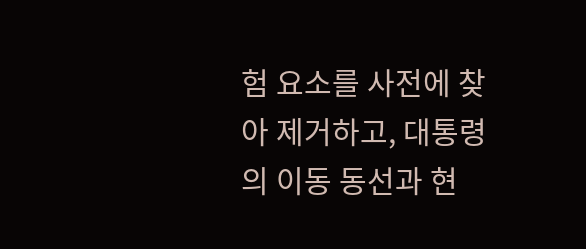험 요소를 사전에 찾아 제거하고, 대통령의 이동 동선과 현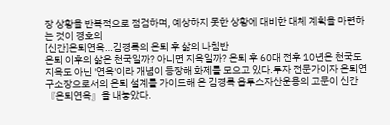장 상황을 반복적으로 점검하며, 예상하지 못한 상황에 대비한 대체 계획을 마련하는 것이 경호의
[신간]은퇴연옥…김경록의 은퇴 후 삶의 나침반
은퇴 이후의 삶은 천국일까? 아니면 지옥일까? 은퇴 후 60대 전후 10년은 천국도 지옥도 아닌 '연옥'이라 개념이 등장해 화제를 모으고 있다.투자 전문가이자 은퇴연구소장으로서의 은퇴 설계를 가이드해 온 김경록 옵투스자산운용의 고문이 신간 『은퇴연옥』을 내놓았다.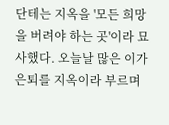단테는 지옥을 '모든 희망을 버려야 하는 곳'이라 묘사했다. 오늘날 많은 이가 은퇴를 지옥이라 부르며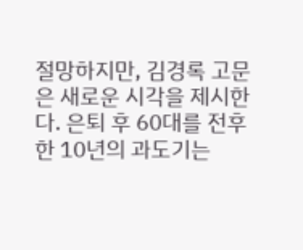절망하지만, 김경록 고문은 새로운 시각을 제시한다. 은퇴 후 60대를 전후한 10년의 과도기는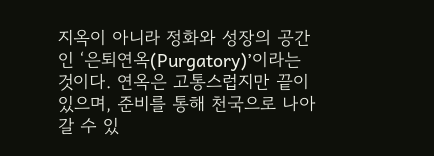지옥이 아니라 정화와 성장의 공간인 ‘은퇴연옥(Purgatory)’이라는 것이다. 연옥은 고통스럽지만 끝이 있으며, 준비를 통해 천국으로 나아갈 수 있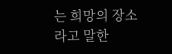는 희망의 장소라고 말한